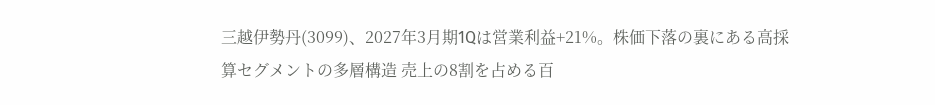三越伊勢丹(3099)、2027年3月期1Qは営業利益+21%。株価下落の裏にある高採算セグメントの多層構造 売上の8割を占める百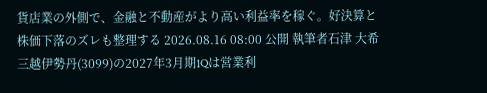貨店業の外側で、金融と不動産がより高い利益率を稼ぐ。好決算と株価下落のズレも整理する 2026.08.16 08:00 公開 執筆者石津 大希 三越伊勢丹(3099)の2027年3月期1Qは営業利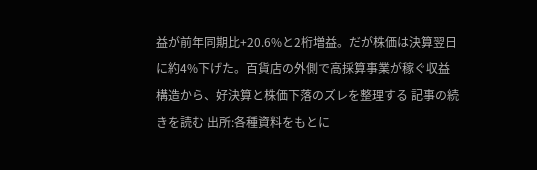益が前年同期比+20.6%と2桁増益。だが株価は決算翌日に約4%下げた。百貨店の外側で高採算事業が稼ぐ収益構造から、好決算と株価下落のズレを整理する 記事の続きを読む 出所:各種資料をもとに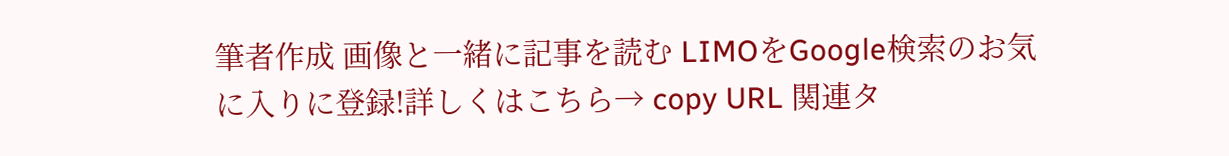筆者作成 画像と一緒に記事を読む LIMOをGoogle検索のお気に入りに登録!詳しくはこちら→ copy URL 関連タ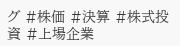グ #株価 #決算 #株式投資 #上場企業